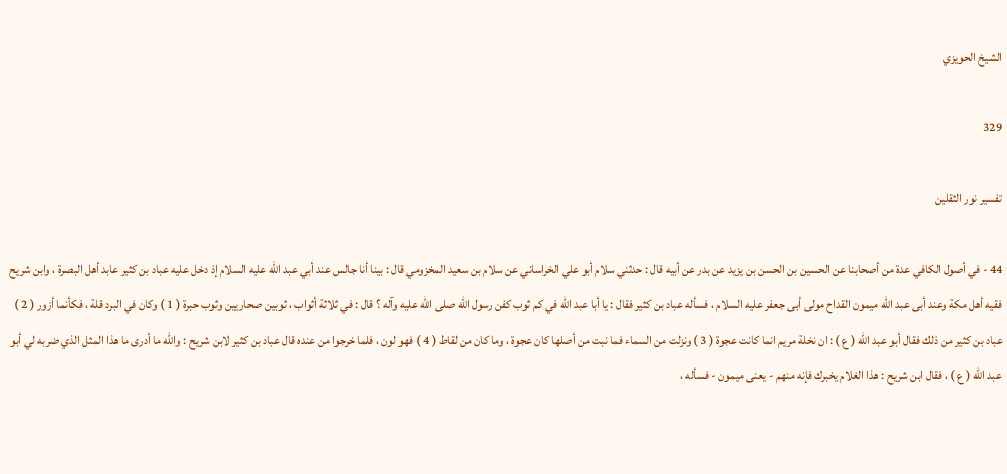الشيخ الحويزي

329

تفسير نور الثقلين

44 - في أصول الكافي عدة من أصحابنا عن الحسين بن الحسن بن يزيد عن بدر عن أبيه قال : حدثني سلام أبو علي الخراساني عن سلام بن سعيد المخزومي قال : بينا أنا جالس عند أبي عبد الله عليه السلام إذ دخل عليه عباد بن كثير عابد أهل البصرة ، وابن شريح فقيه أهل مكة وعند أبى عبد الله ميمون القداح مولى أبى جعفر عليه السلام ، فسأله عباد بن كثير فقال : يا أبا عبد الله في كم ثوب كفن رسول الله صلى الله عليه وآله ؟ قال : في ثلاثة أثواب ، ثوبين صحاريين وثوب حبرة ( 1 ) وكان في البرد قلة ، فكأنما أزور ( 2 ) عباد بن كثير من ذلك فقال أبو عبد الله ( ع ) : ان نخلة مريم انما كانت عجوة ( 3 ) ونزلت من السماء فما نبت من أصلها كان عجوة ، وما كان من لقاط ( 4 ) فهو لون ، فلما خرجوا من عنده قال عباد بن كثير لابن شريح : والله ما أدرى ما هذا المثل الذي ضربه لي أبو عبد الله ( ع ) ، فقال ابن شريح : هذا الغلام يخبرك فإنه منهم - يعنى ميمون - فسأله ،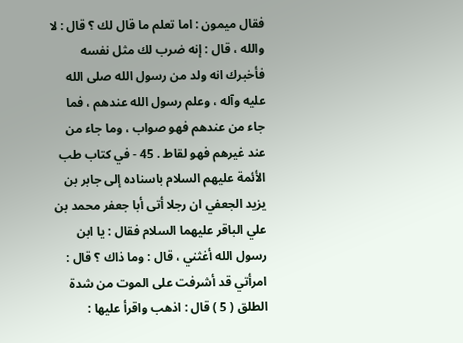فقال ميمون : اما تعلم ما قال لك ؟ قال : لا والله ، قال : إنه ضرب لك مثل نفسه فأخبرك انه ولد من رسول الله صلى الله عليه وآله ، وعلم رسول الله عندهم ، فما جاء من عندهم فهو صواب ، وما جاء من عند غيرهم فهو لقاط . 45 - في كتاب طب الأئمة عليهم السلام باسناده إلى جابر بن يزيد الجعفي ان رجلا أتى أبا جعفر محمد بن علي الباقر عليهما السلام فقال : يا ابن رسول الله أغثني ، قال : وما ذاك ؟ قال : امرأتي قد أشرفت على الموت من شدة الطلق ( 5 ) قال : اذهب واقرأ عليها :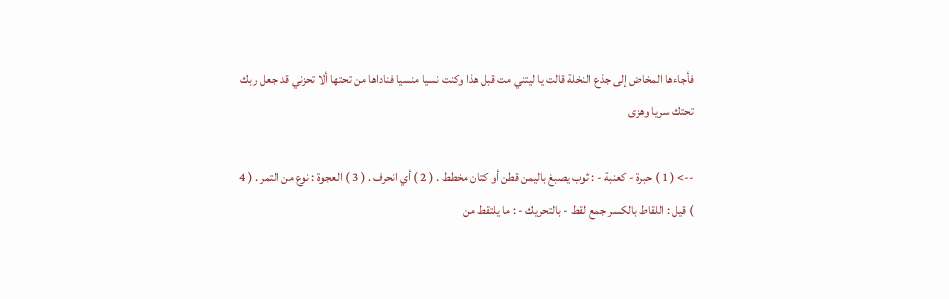فأجاءها المخاض إلى جذع النخلة قالت يا ليتني مت قبل هذا وكنت نسيا منسيا فناداها من تحتها ألا تحزني قد جعل ربك تحتك سريا وهزى

--> ( 1 ) حبرة - كعنبة - : ثوب يصبغ باليمن قطن أو كتان مخطط . ( 2 ) أي انحرف . ( 3 ) العجوة : نوع من التمر . ( 4 ) قيل : اللقاط بالكسر جمع لقط - بالتحريك - : ما يلتقط من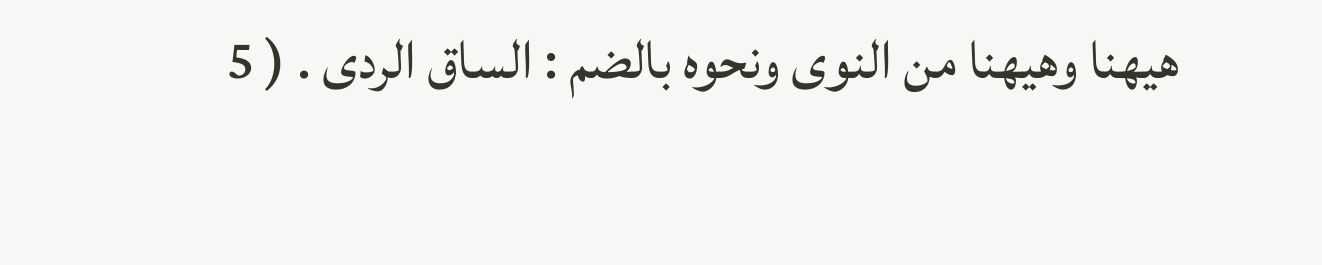هيهنا وهيهنا من النوى ونحوه بالضم : الساق الردى . ( 5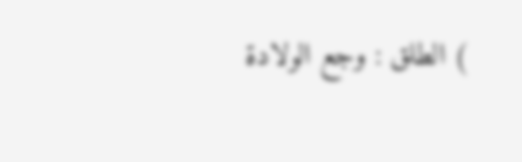) الطلق : وجع الولادة